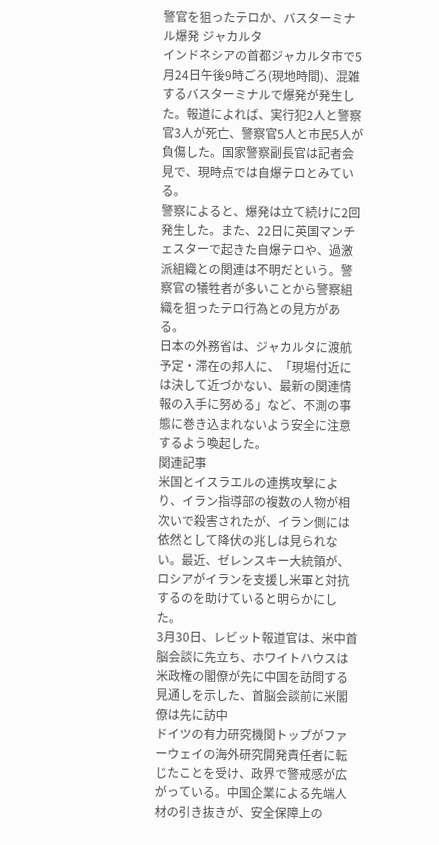警官を狙ったテロか、バスターミナル爆発 ジャカルタ
インドネシアの首都ジャカルタ市で5月24日午後9時ごろ(現地時間)、混雑するバスターミナルで爆発が発生した。報道によれば、実行犯2人と警察官3人が死亡、警察官5人と市民5人が負傷した。国家警察副長官は記者会見で、現時点では自爆テロとみている。
警察によると、爆発は立て続けに2回発生した。また、22日に英国マンチェスターで起きた自爆テロや、過激派組織との関連は不明だという。警察官の犠牲者が多いことから警察組織を狙ったテロ行為との見方がある。
日本の外務省は、ジャカルタに渡航予定・滞在の邦人に、「現場付近には決して近づかない、最新の関連情報の入手に努める」など、不測の事態に巻き込まれないよう安全に注意するよう喚起した。
関連記事
米国とイスラエルの連携攻撃により、イラン指導部の複数の人物が相次いで殺害されたが、イラン側には依然として降伏の兆しは見られない。最近、ゼレンスキー大統領が、ロシアがイランを支援し米軍と対抗するのを助けていると明らかにした。
3月30日、レビット報道官は、米中首脳会談に先立ち、ホワイトハウスは米政権の閣僚が先に中国を訪問する見通しを示した、首脳会談前に米閣僚は先に訪中
ドイツの有力研究機関トップがファーウェイの海外研究開発責任者に転じたことを受け、政界で警戒感が広がっている。中国企業による先端人材の引き抜きが、安全保障上の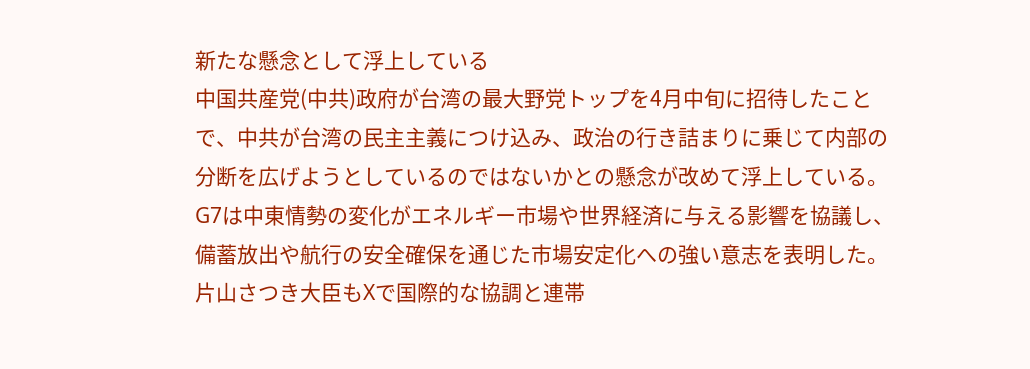新たな懸念として浮上している
中国共産党(中共)政府が台湾の最大野党トップを4月中旬に招待したことで、中共が台湾の民主主義につけ込み、政治の行き詰まりに乗じて内部の分断を広げようとしているのではないかとの懸念が改めて浮上している。
G7は中東情勢の変化がエネルギー市場や世界経済に与える影響を協議し、備蓄放出や航行の安全確保を通じた市場安定化への強い意志を表明した。片山さつき大臣もXで国際的な協調と連帯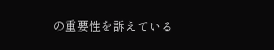の重要性を訴えている